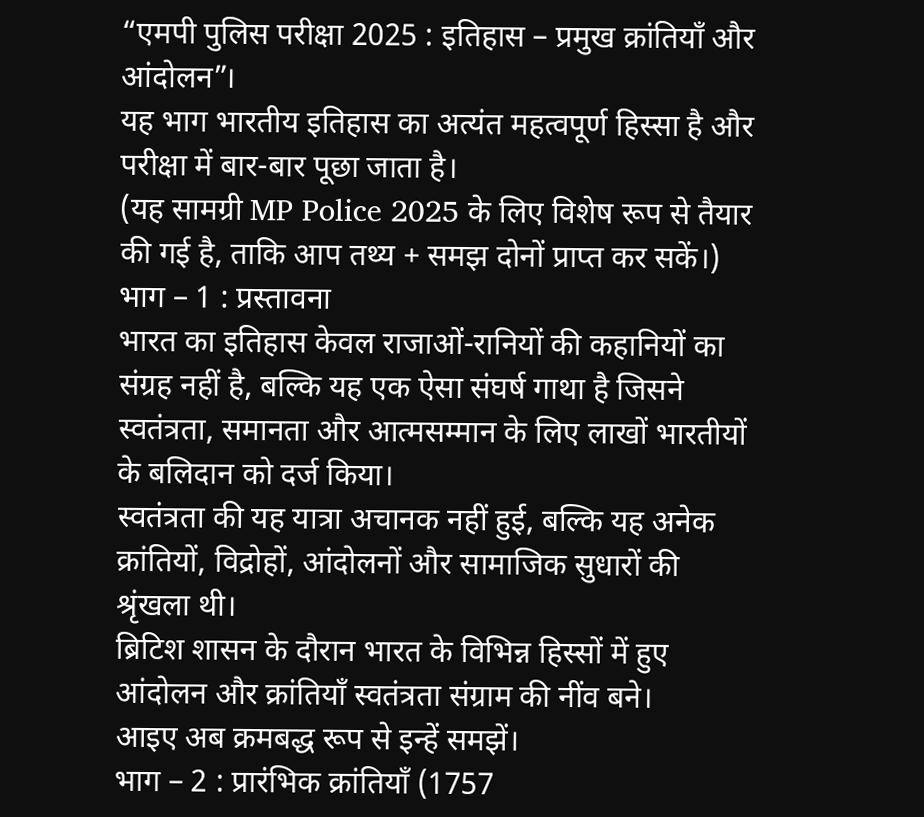“एमपी पुलिस परीक्षा 2025 : इतिहास – प्रमुख क्रांतियाँ और आंदोलन”।
यह भाग भारतीय इतिहास का अत्यंत महत्वपूर्ण हिस्सा है और परीक्षा में बार-बार पूछा जाता है।
(यह सामग्री MP Police 2025 के लिए विशेष रूप से तैयार की गई है, ताकि आप तथ्य + समझ दोनों प्राप्त कर सकें।)
भाग – 1 : प्रस्तावना
भारत का इतिहास केवल राजाओं-रानियों की कहानियों का संग्रह नहीं है, बल्कि यह एक ऐसा संघर्ष गाथा है जिसने स्वतंत्रता, समानता और आत्मसम्मान के लिए लाखों भारतीयों के बलिदान को दर्ज किया।
स्वतंत्रता की यह यात्रा अचानक नहीं हुई, बल्कि यह अनेक क्रांतियों, विद्रोहों, आंदोलनों और सामाजिक सुधारों की श्रृंखला थी।
ब्रिटिश शासन के दौरान भारत के विभिन्न हिस्सों में हुए आंदोलन और क्रांतियाँ स्वतंत्रता संग्राम की नींव बने।
आइए अब क्रमबद्ध रूप से इन्हें समझें।
भाग – 2 : प्रारंभिक क्रांतियाँ (1757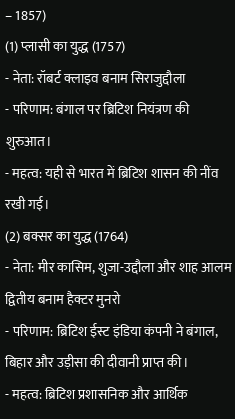– 1857)
(1) प्लासी का युद्ध (1757)
- नेता: रॉबर्ट क्लाइव बनाम सिराजुद्दौला
- परिणाम: बंगाल पर ब्रिटिश नियंत्रण की शुरुआत।
- महत्व: यही से भारत में ब्रिटिश शासन की नींव रखी गई।
(2) बक्सर का युद्ध (1764)
- नेता: मीर कासिम, शुजा-उद्दौला और शाह आलम द्वितीय बनाम हैक्टर मुनरो
- परिणाम: ब्रिटिश ईस्ट इंडिया कंपनी ने बंगाल, बिहार और उड़ीसा की दीवानी प्राप्त की।
- महत्व: ब्रिटिश प्रशासनिक और आर्थिक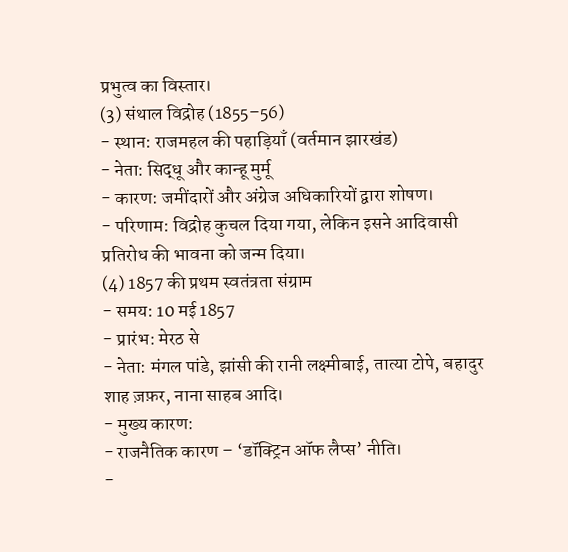प्रभुत्व का विस्तार।
(3) संथाल विद्रोह (1855–56)
- स्थान: राजमहल की पहाड़ियाँ (वर्तमान झारखंड)
- नेता: सिद्धू और कान्हू मुर्मू
- कारण: जमींदारों और अंग्रेज अधिकारियों द्वारा शोषण।
- परिणाम: विद्रोह कुचल दिया गया, लेकिन इसने आदिवासी प्रतिरोध की भावना को जन्म दिया।
(4) 1857 की प्रथम स्वतंत्रता संग्राम
- समय: 10 मई 1857
- प्रारंभ: मेरठ से
- नेता: मंगल पांडे, झांसी की रानी लक्ष्मीबाई, तात्या टोपे, बहादुर शाह ज़फ़र, नाना साहब आदि।
- मुख्य कारण:
- राजनैतिक कारण – ‘डॉक्ट्रिन ऑफ लैप्स’ नीति।
-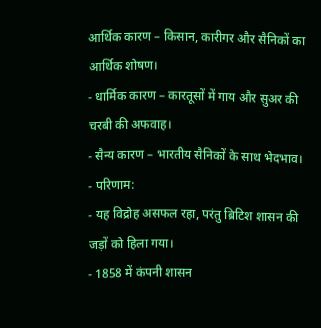आर्थिक कारण – किसान, कारीगर और सैनिकों का आर्थिक शोषण।
- धार्मिक कारण – कारतूसों में गाय और सुअर की चरबी की अफवाह।
- सैन्य कारण – भारतीय सैनिकों के साथ भेदभाव।
- परिणाम:
- यह विद्रोह असफल रहा, परंतु ब्रिटिश शासन की जड़ों को हिला गया।
- 1858 में कंपनी शासन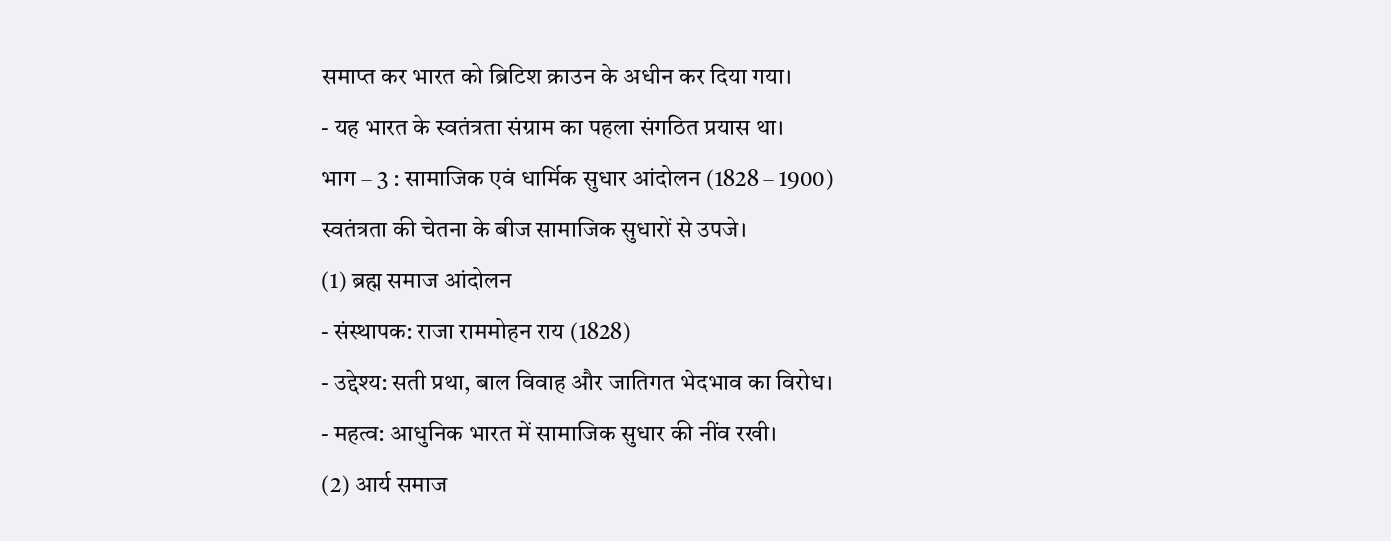समाप्त कर भारत को ब्रिटिश क्राउन के अधीन कर दिया गया।
- यह भारत के स्वतंत्रता संग्राम का पहला संगठित प्रयास था।
भाग – 3 : सामाजिक एवं धार्मिक सुधार आंदोलन (1828 – 1900)
स्वतंत्रता की चेतना के बीज सामाजिक सुधारों से उपजे।
(1) ब्रह्म समाज आंदोलन
- संस्थापक: राजा राममोहन राय (1828)
- उद्देश्य: सती प्रथा, बाल विवाह और जातिगत भेदभाव का विरोध।
- महत्व: आधुनिक भारत में सामाजिक सुधार की नींव रखी।
(2) आर्य समाज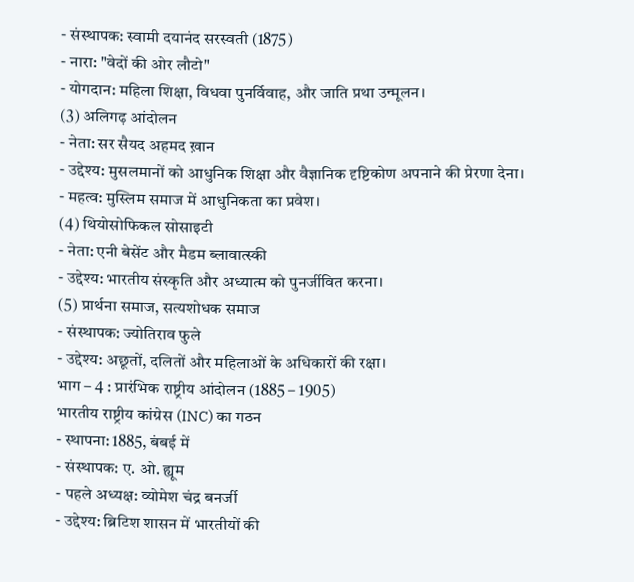- संस्थापक: स्वामी दयानंद सरस्वती (1875)
- नारा: "वेदों की ओर लौटो"
- योगदान: महिला शिक्षा, विधवा पुनर्विवाह, और जाति प्रथा उन्मूलन।
(3) अलिगढ़ आंदोलन
- नेता: सर सैयद अहमद ख़ान
- उद्देश्य: मुसलमानों को आधुनिक शिक्षा और वैज्ञानिक दृष्टिकोण अपनाने की प्रेरणा देना।
- महत्व: मुस्लिम समाज में आधुनिकता का प्रवेश।
(4) थियोसोफिकल सोसाइटी
- नेता: एनी बेसेंट और मैडम ब्लावात्स्की
- उद्देश्य: भारतीय संस्कृति और अध्यात्म को पुनर्जीवित करना।
(5) प्रार्थना समाज, सत्यशोधक समाज
- संस्थापक: ज्योतिराव फुले
- उद्देश्य: अछूतों, दलितों और महिलाओं के अधिकारों की रक्षा।
भाग – 4 : प्रारंभिक राष्ट्रीय आंदोलन (1885 – 1905)
भारतीय राष्ट्रीय कांग्रेस (INC) का गठन
- स्थापना: 1885, बंबई में
- संस्थापक: ए. ओ. ह्यूम
- पहले अध्यक्ष: व्योमेश चंद्र बनर्जी
- उद्देश्य: ब्रिटिश शासन में भारतीयों की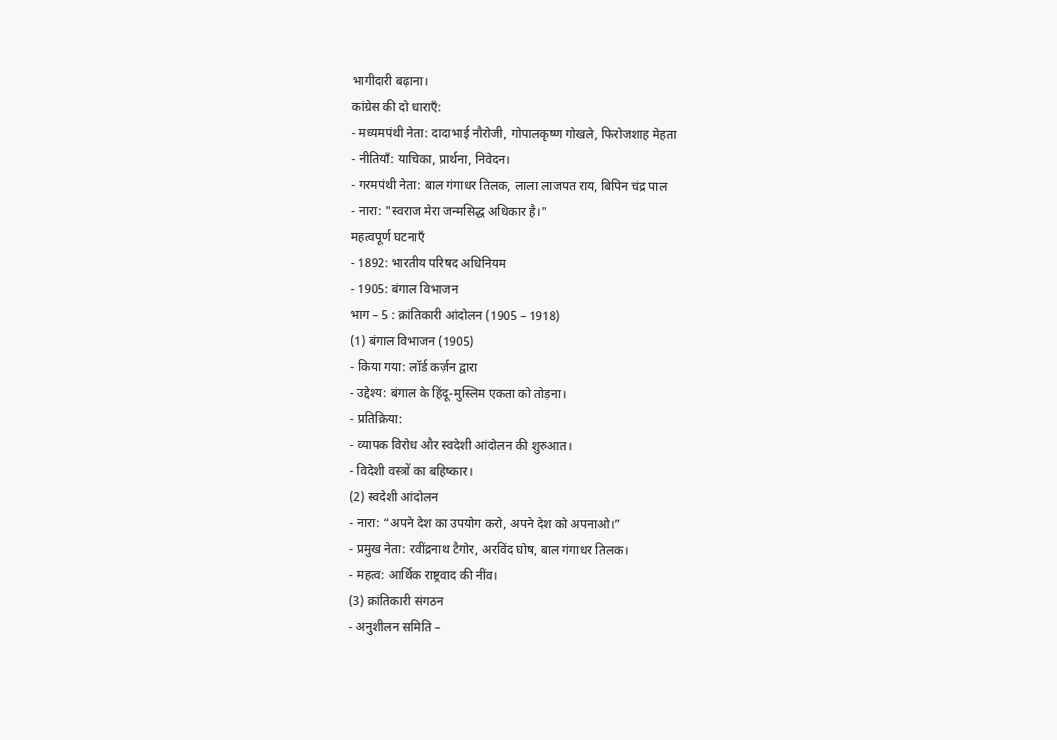भागीदारी बढ़ाना।
कांग्रेस की दो धाराएँ:
- मध्यमपंथी नेता: दादाभाई नौरोजी, गोपालकृष्ण गोखले, फिरोजशाह मेहता
- नीतियाँ: याचिका, प्रार्थना, निवेदन।
- गरमपंथी नेता: बाल गंगाधर तिलक, लाला लाजपत राय, बिपिन चंद्र पाल
- नारा: "स्वराज मेरा जन्मसिद्ध अधिकार है।"
महत्वपूर्ण घटनाएँ
- 1892: भारतीय परिषद अधिनियम
- 1905: बंगाल विभाजन
भाग – 5 : क्रांतिकारी आंदोलन (1905 – 1918)
(1) बंगाल विभाजन (1905)
- किया गया: लॉर्ड कर्ज़न द्वारा
- उद्देश्य: बंगाल के हिंदू-मुस्लिम एकता को तोड़ना।
- प्रतिक्रिया:
- व्यापक विरोध और स्वदेशी आंदोलन की शुरुआत।
- विदेशी वस्त्रों का बहिष्कार।
(2) स्वदेशी आंदोलन
- नारा: “अपने देश का उपयोग करो, अपने देश को अपनाओ।”
- प्रमुख नेता: रवींद्रनाथ टैगोर, अरविंद घोष, बाल गंगाधर तिलक।
- महत्व: आर्थिक राष्ट्रवाद की नींव।
(3) क्रांतिकारी संगठन
- अनुशीलन समिति –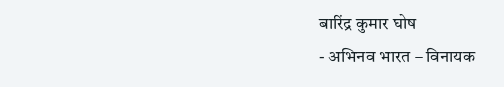बारिंद्र कुमार घोष
- अभिनव भारत – विनायक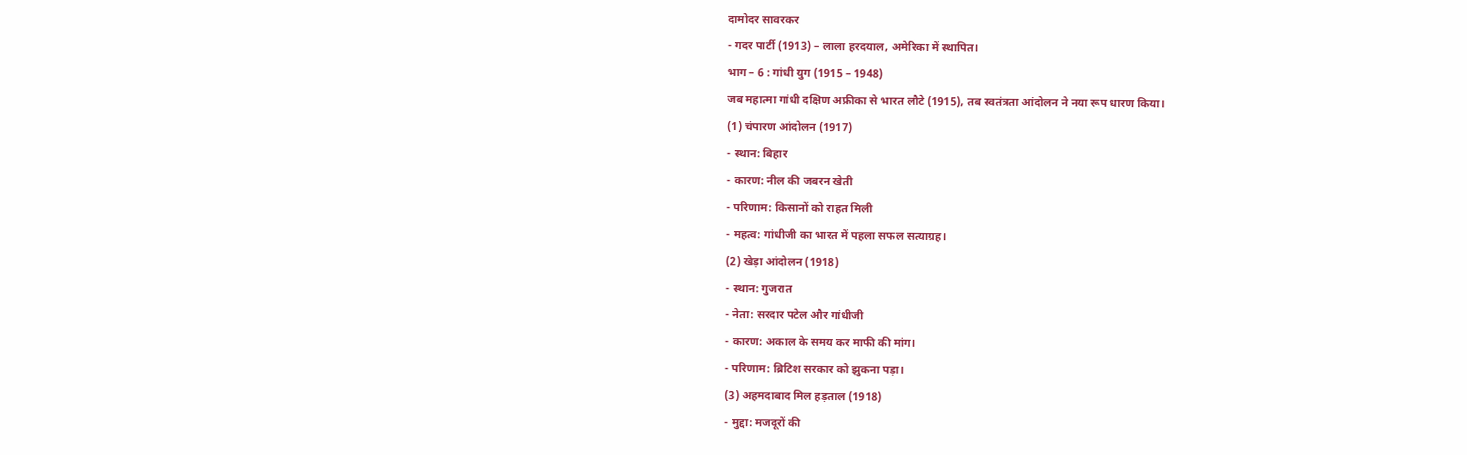दामोदर सावरकर
- गदर पार्टी (1913) – लाला हरदयाल, अमेरिका में स्थापित।
भाग – 6 : गांधी युग (1915 – 1948)
जब महात्मा गांधी दक्षिण अफ्रीका से भारत लौटे (1915), तब स्वतंत्रता आंदोलन ने नया रूप धारण किया।
(1) चंपारण आंदोलन (1917)
- स्थान: बिहार
- कारण: नील की जबरन खेती
- परिणाम: किसानों को राहत मिली
- महत्व: गांधीजी का भारत में पहला सफल सत्याग्रह।
(2) खेड़ा आंदोलन (1918)
- स्थान: गुजरात
- नेता: सरदार पटेल और गांधीजी
- कारण: अकाल के समय कर माफी की मांग।
- परिणाम: ब्रिटिश सरकार को झुकना पड़ा।
(3) अहमदाबाद मिल हड़ताल (1918)
- मुद्दा: मजदूरों की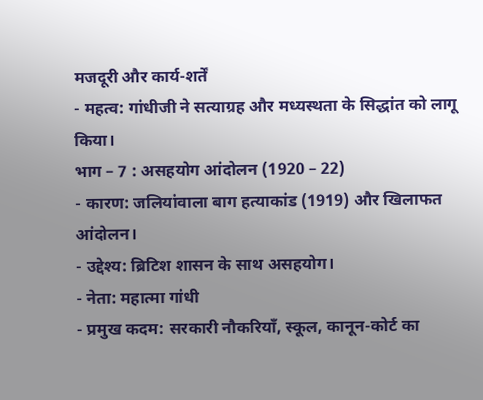मजदूरी और कार्य-शर्तें
- महत्व: गांधीजी ने सत्याग्रह और मध्यस्थता के सिद्धांत को लागू किया।
भाग – 7 : असहयोग आंदोलन (1920 – 22)
- कारण: जलियांवाला बाग हत्याकांड (1919) और खिलाफत आंदोलन।
- उद्देश्य: ब्रिटिश शासन के साथ असहयोग।
- नेता: महात्मा गांधी
- प्रमुख कदम: सरकारी नौकरियाँ, स्कूल, कानून-कोर्ट का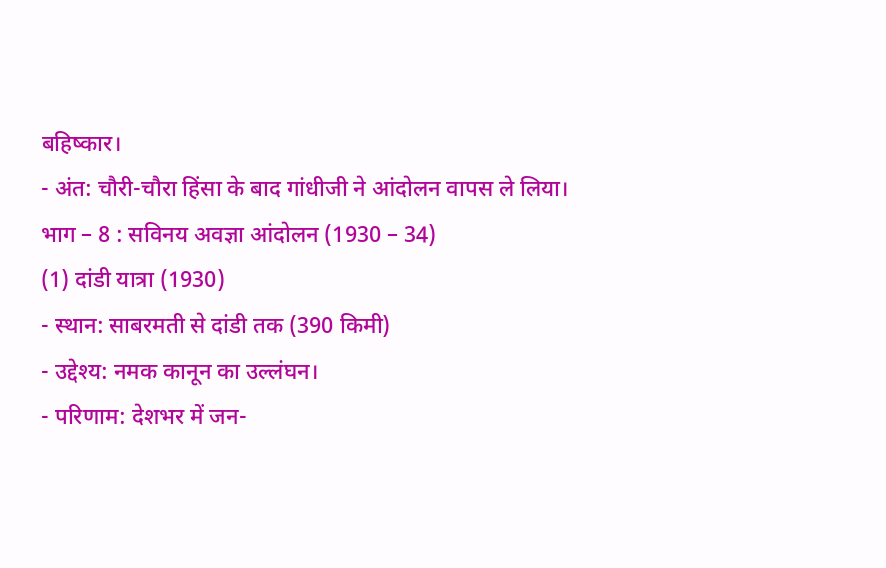बहिष्कार।
- अंत: चौरी-चौरा हिंसा के बाद गांधीजी ने आंदोलन वापस ले लिया।
भाग – 8 : सविनय अवज्ञा आंदोलन (1930 – 34)
(1) दांडी यात्रा (1930)
- स्थान: साबरमती से दांडी तक (390 किमी)
- उद्देश्य: नमक कानून का उल्लंघन।
- परिणाम: देशभर में जन-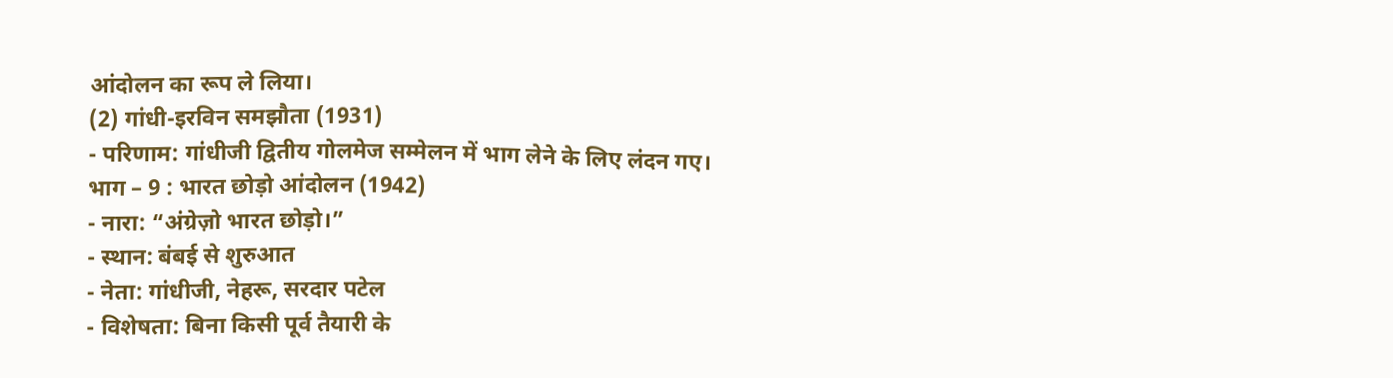आंदोलन का रूप ले लिया।
(2) गांधी-इरविन समझौता (1931)
- परिणाम: गांधीजी द्वितीय गोलमेज सम्मेलन में भाग लेने के लिए लंदन गए।
भाग – 9 : भारत छोड़ो आंदोलन (1942)
- नारा: “अंग्रेज़ो भारत छोड़ो।”
- स्थान: बंबई से शुरुआत
- नेता: गांधीजी, नेहरू, सरदार पटेल
- विशेषता: बिना किसी पूर्व तैयारी के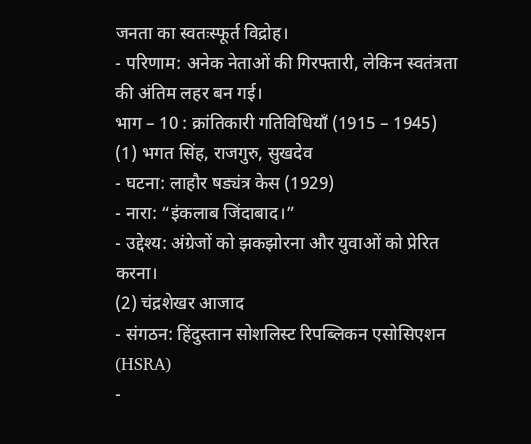जनता का स्वतःस्फूर्त विद्रोह।
- परिणाम: अनेक नेताओं की गिरफ्तारी, लेकिन स्वतंत्रता की अंतिम लहर बन गई।
भाग – 10 : क्रांतिकारी गतिविधियाँ (1915 – 1945)
(1) भगत सिंह, राजगुरु, सुखदेव
- घटना: लाहौर षड्यंत्र केस (1929)
- नारा: “इंकलाब जिंदाबाद।”
- उद्देश्य: अंग्रेजों को झकझोरना और युवाओं को प्रेरित करना।
(2) चंद्रशेखर आजाद
- संगठन: हिंदुस्तान सोशलिस्ट रिपब्लिकन एसोसिएशन (HSRA)
-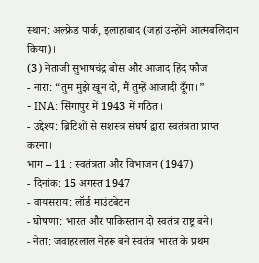स्थान: अल्फ्रेड पार्क, इलाहाबाद (जहां उन्होंने आत्मबलिदान किया)।
(3) नेताजी सुभाषचंद्र बोस और आजाद हिंद फौज
- नारा: “तुम मुझे खून दो, मैं तुम्हें आजादी दूँगा।”
- INA: सिंगापुर में 1943 में गठित।
- उद्देश्य: ब्रिटिशों से सशस्त्र संघर्ष द्वारा स्वतंत्रता प्राप्त करना।
भाग – 11 : स्वतंत्रता और विभाजन (1947)
- दिनांक: 15 अगस्त 1947
- वायसराय: लॉर्ड माउंटबेटन
- घोषणा: भारत और पाकिस्तान दो स्वतंत्र राष्ट्र बने।
- नेता: जवाहरलाल नेहरू बने स्वतंत्र भारत के प्रथम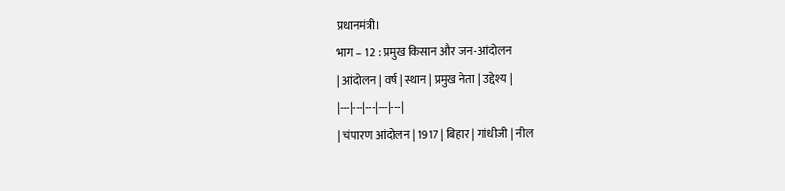प्रधानमंत्री।
भाग – 12 : प्रमुख किसान और जन-आंदोलन
| आंदोलन | वर्ष | स्थान | प्रमुख नेता | उद्देश्य |
|---|---|---|---|---|
| चंपारण आंदोलन | 1917 | बिहार | गांधीजी | नील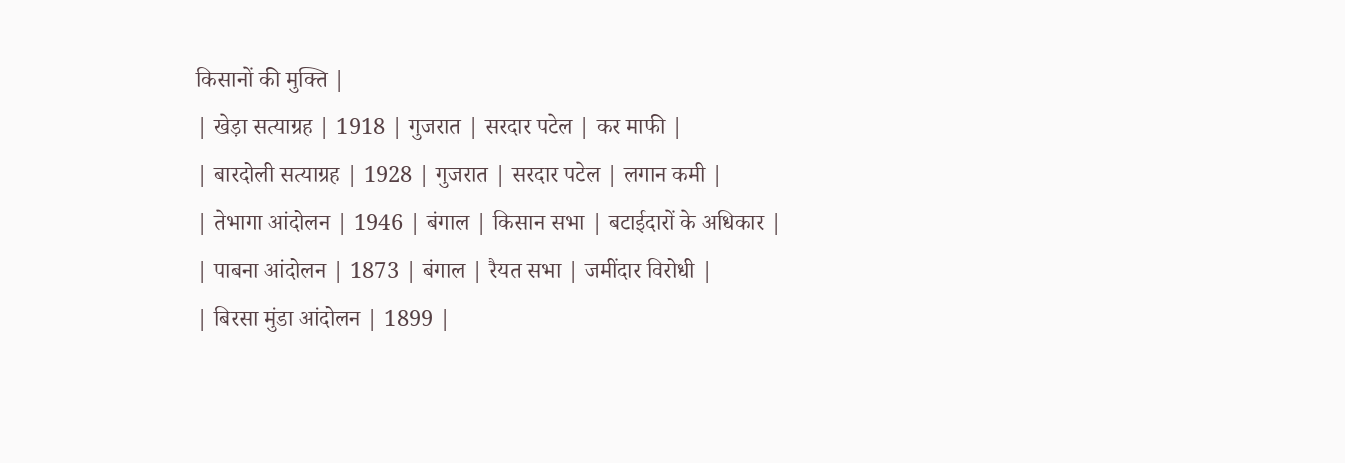किसानों की मुक्ति |
| खेड़ा सत्याग्रह | 1918 | गुजरात | सरदार पटेल | कर माफी |
| बारदोली सत्याग्रह | 1928 | गुजरात | सरदार पटेल | लगान कमी |
| तेभागा आंदोलन | 1946 | बंगाल | किसान सभा | बटाईदारों के अधिकार |
| पाबना आंदोलन | 1873 | बंगाल | रैयत सभा | जमींदार विरोधी |
| बिरसा मुंडा आंदोलन | 1899 |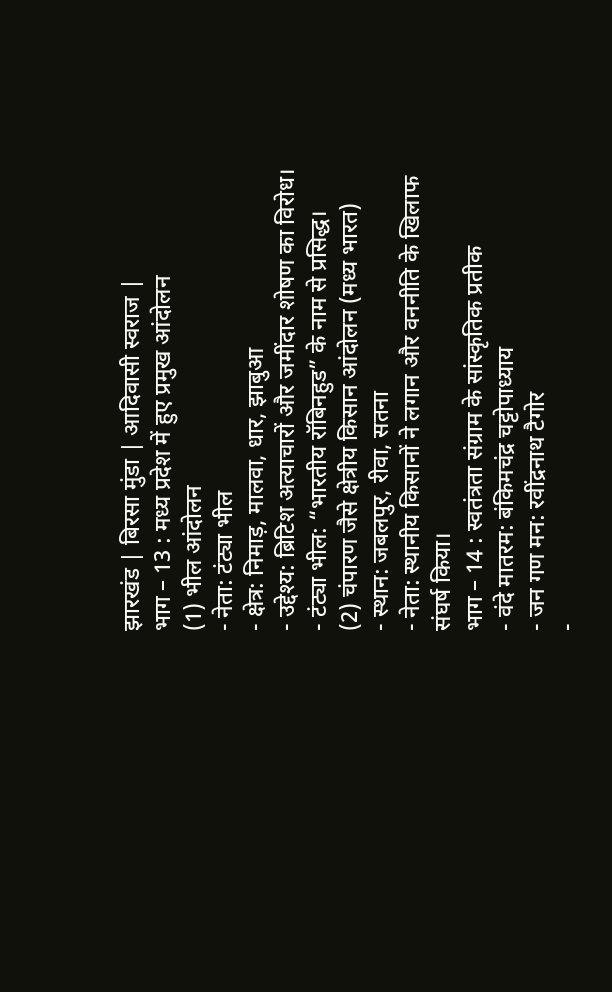झारखंड | बिरसा मुंडा | आदिवासी स्वराज |
भाग – 13 : मध्य प्रदेश में हुए प्रमुख आंदोलन
(1) भील आंदोलन
- नेता: टंट्या भील
- क्षेत्र: निमाड़, मालवा, धार, झाबुआ
- उद्देश्य: ब्रिटिश अत्याचारों और जमींदार शोषण का विरोध।
- टंट्या भील: “भारतीय रॉबिनहुड” के नाम से प्रसिद्ध।
(2) चंपारण जैसे क्षेत्रीय किसान आंदोलन (मध्य भारत)
- स्थान: जबलपुर, रीवा, सतना
- नेता: स्थानीय किसानों ने लगान और वननीति के खिलाफ संघर्ष किया।
भाग – 14 : स्वतंत्रता संग्राम के सांस्कृतिक प्रतीक
- वंदे मातरम: बंकिमचंद्र चट्टोपाध्याय
- जन गण मन: रवींद्रनाथ टैगोर
-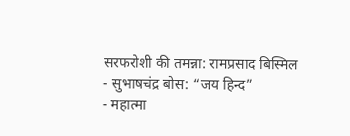सरफरोशी की तमन्ना: रामप्रसाद बिस्मिल
- सुभाषचंद्र बोस: “जय हिन्द”
- महात्मा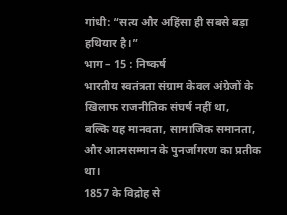गांधी: “सत्य और अहिंसा ही सबसे बड़ा हथियार है।”
भाग – 15 : निष्कर्ष
भारतीय स्वतंत्रता संग्राम केवल अंग्रेजों के खिलाफ राजनीतिक संघर्ष नहीं था,
बल्कि यह मानवता, सामाजिक समानता, और आत्मसम्मान के पुनर्जागरण का प्रतीक था।
1857 के विद्रोह से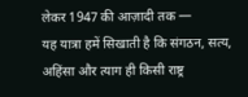लेकर 1947 की आज़ादी तक —
यह यात्रा हमें सिखाती है कि संगठन, सत्य, अहिंसा और त्याग ही किसी राष्ट्र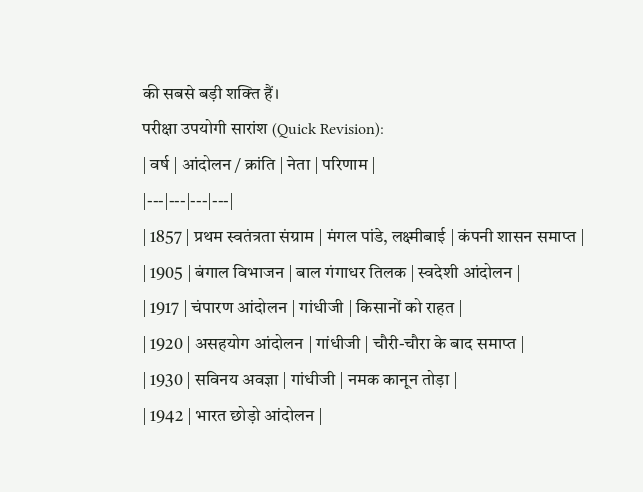की सबसे बड़ी शक्ति हैं।
परीक्षा उपयोगी सारांश (Quick Revision):
| वर्ष | आंदोलन / क्रांति | नेता | परिणाम |
|---|---|---|---|
| 1857 | प्रथम स्वतंत्रता संग्राम | मंगल पांडे, लक्ष्मीबाई | कंपनी शासन समाप्त |
| 1905 | बंगाल विभाजन | बाल गंगाधर तिलक | स्वदेशी आंदोलन |
| 1917 | चंपारण आंदोलन | गांधीजी | किसानों को राहत |
| 1920 | असहयोग आंदोलन | गांधीजी | चौरी-चौरा के बाद समाप्त |
| 1930 | सविनय अवज्ञा | गांधीजी | नमक कानून तोड़ा |
| 1942 | भारत छोड़ो आंदोलन |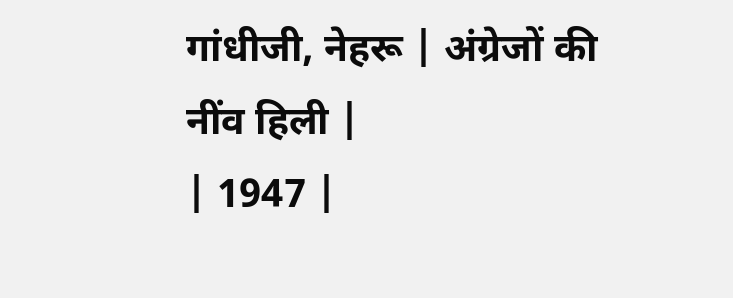गांधीजी, नेहरू | अंग्रेजों की नींव हिली |
| 1947 |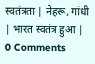स्वतंत्रता | नेहरू, गांधी | भारत स्वतंत्र हुआ |
0 Comments